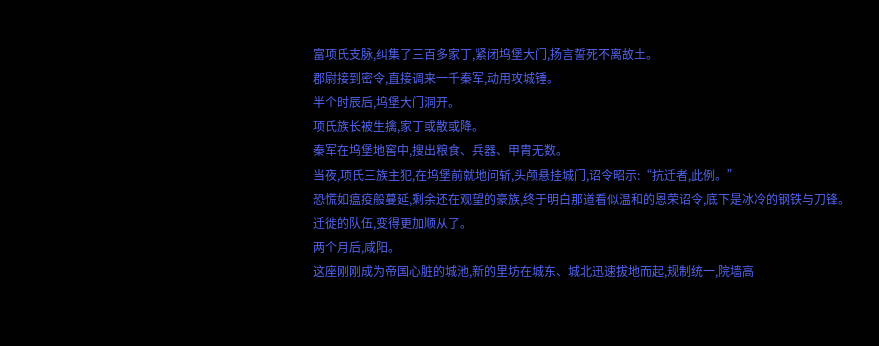富项氏支脉,纠集了三百多家丁,紧闭坞堡大门,扬言誓死不离故土。
郡尉接到密令,直接调来一千秦军,动用攻城锤。
半个时辰后,坞堡大门洞开。
项氏族长被生擒,家丁或散或降。
秦军在坞堡地窖中,搜出粮食、兵器、甲胄无数。
当夜,项氏三族主犯,在坞堡前就地问斩,头颅悬挂城门,诏令昭示:“抗迁者,此例。”
恐慌如瘟疫般蔓延,剩余还在观望的豪族,终于明白那道看似温和的恩荣诏令,底下是冰冷的钢铁与刀锋。
迁徙的队伍,变得更加顺从了。
两个月后,咸阳。
这座刚刚成为帝国心脏的城池,新的里坊在城东、城北迅速拔地而起,规制统一,院墙高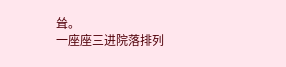耸。
一座座三进院落排列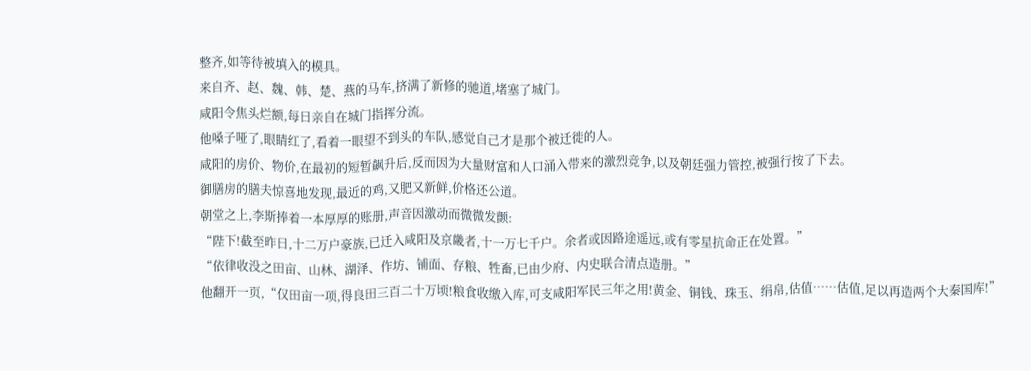整齐,如等待被填入的模具。
来自齐、赵、魏、韩、楚、燕的马车,挤满了新修的驰道,堵塞了城门。
咸阳令焦头烂额,每日亲自在城门指挥分流。
他嗓子哑了,眼睛红了,看着一眼望不到头的车队,感觉自己才是那个被迁徙的人。
咸阳的房价、物价,在最初的短暂飙升后,反而因为大量财富和人口涌入带来的激烈竞争,以及朝廷强力管控,被强行按了下去。
御膳房的膳夫惊喜地发现,最近的鸡,又肥又新鲜,价格还公道。
朝堂之上,李斯捧着一本厚厚的账册,声音因激动而微微发颤:
“陛下!截至昨日,十二万户豪族,已迁入咸阳及京畿者,十一万七千户。余者或因路途遥远,或有零星抗命正在处置。”
“依律收没之田亩、山林、湖泽、作坊、铺面、存粮、牲畜,已由少府、内史联合清点造册。”
他翻开一页,“仅田亩一项,得良田三百二十万顷!粮食收缴入库,可支咸阳军民三年之用!黄金、铜钱、珠玉、绢帛,估值……估值,足以再造两个大秦国库!”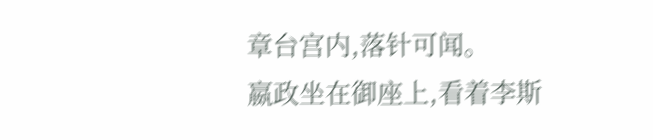章台宫内,落针可闻。
嬴政坐在御座上,看着李斯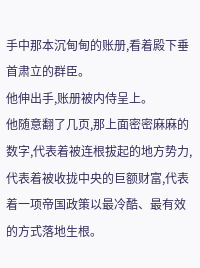手中那本沉甸甸的账册,看着殿下垂首肃立的群臣。
他伸出手,账册被内侍呈上。
他随意翻了几页,那上面密密麻麻的数字,代表着被连根拔起的地方势力,代表着被收拢中央的巨额财富,代表着一项帝国政策以最冷酷、最有效的方式落地生根。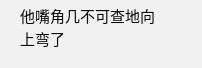他嘴角几不可查地向上弯了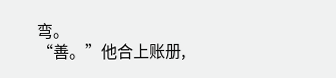弯。
“善。”他合上账册,